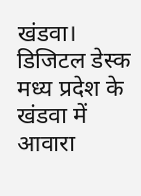खंडवा। डिजिटल डेस्क
मध्य प्रदेश के खंडवा में आवारा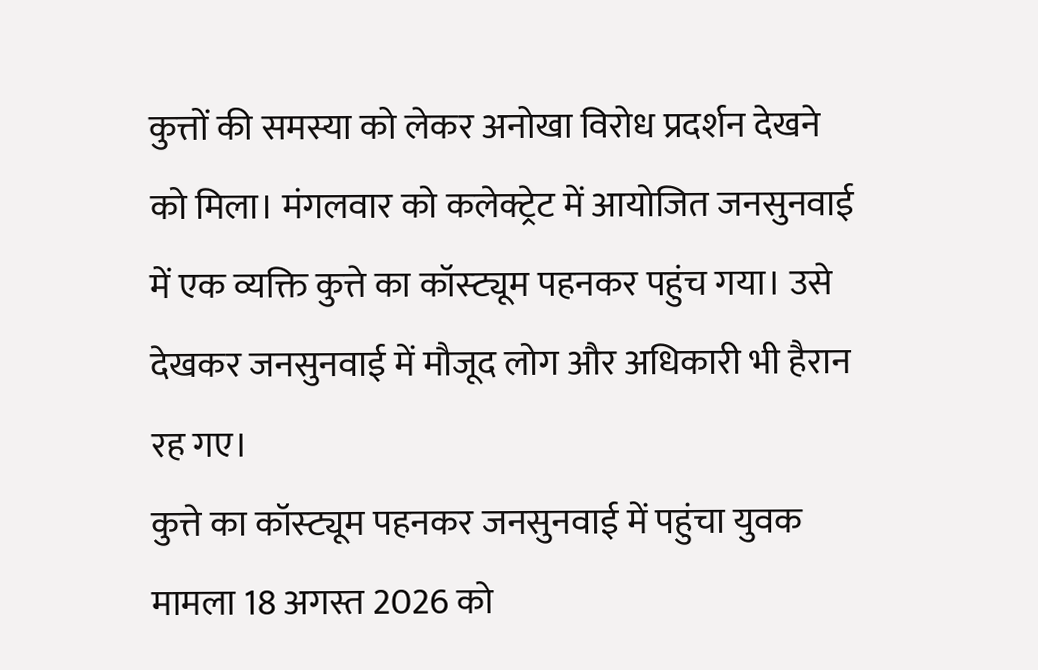कुत्तों की समस्या को लेकर अनोखा विरोध प्रदर्शन देखने को मिला। मंगलवार को कलेक्ट्रेट में आयोजित जनसुनवाई में एक व्यक्ति कुत्ते का कॉस्ट्यूम पहनकर पहुंच गया। उसे देखकर जनसुनवाई में मौजूद लोग और अधिकारी भी हैरान रह गए।
कुत्ते का कॉस्ट्यूम पहनकर जनसुनवाई में पहुंचा युवक
मामला 18 अगस्त 2026 को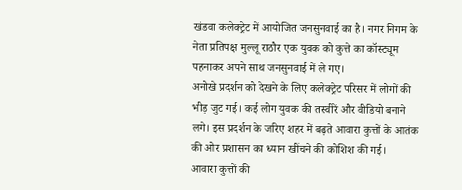खंडवा कलेक्ट्रेट में आयोजित जनसुनवाई का है। नगर निगम के नेता प्रतिपक्ष मुल्लू राठौर एक युवक को कुत्ते का कॉस्ट्यूम पहनाकर अपने साथ जनसुनवाई में ले गए।
अनोखे प्रदर्शन को देखने के लिए कलेक्ट्रेट परिसर में लोगों की भीड़ जुट गई। कई लोग युवक की तस्वीरें और वीडियो बनाने लगे। इस प्रदर्शन के जरिए शहर में बढ़ते आवारा कुत्तों के आतंक की ओर प्रशासन का ध्यान खींचने की कोशिश की गई।
आवारा कुत्तों की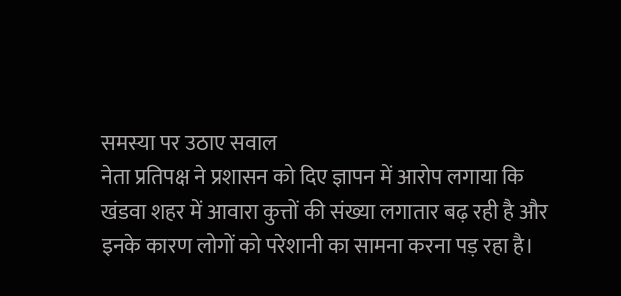समस्या पर उठाए सवाल
नेता प्रतिपक्ष ने प्रशासन को दिए ज्ञापन में आरोप लगाया कि खंडवा शहर में आवारा कुत्तों की संख्या लगातार बढ़ रही है और इनके कारण लोगों को परेशानी का सामना करना पड़ रहा है।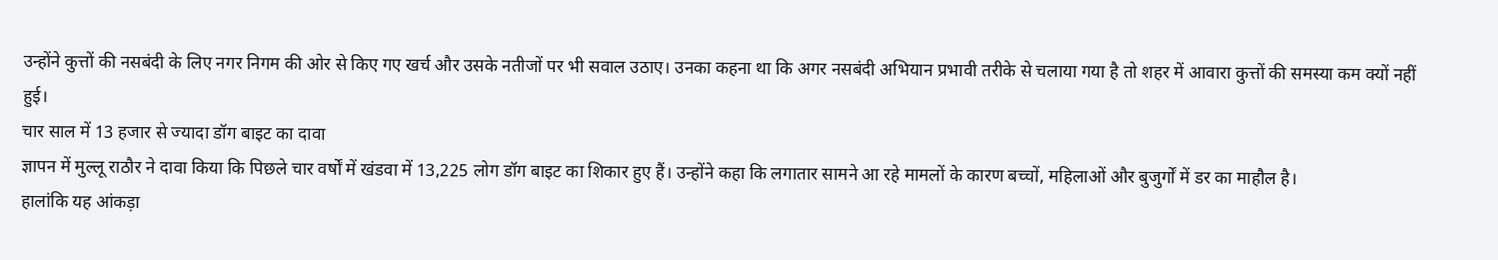उन्होंने कुत्तों की नसबंदी के लिए नगर निगम की ओर से किए गए खर्च और उसके नतीजों पर भी सवाल उठाए। उनका कहना था कि अगर नसबंदी अभियान प्रभावी तरीके से चलाया गया है तो शहर में आवारा कुत्तों की समस्या कम क्यों नहीं हुई।
चार साल में 13 हजार से ज्यादा डॉग बाइट का दावा
ज्ञापन में मुल्लू राठौर ने दावा किया कि पिछले चार वर्षों में खंडवा में 13,225 लोग डॉग बाइट का शिकार हुए हैं। उन्होंने कहा कि लगातार सामने आ रहे मामलों के कारण बच्चों, महिलाओं और बुजुर्गों में डर का माहौल है।
हालांकि यह आंकड़ा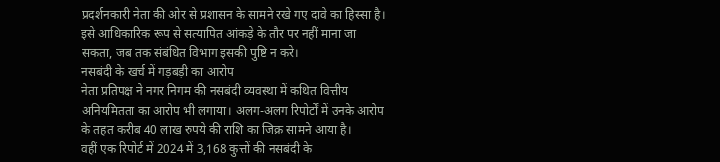प्रदर्शनकारी नेता की ओर से प्रशासन के सामने रखे गए दावे का हिस्सा है। इसे आधिकारिक रूप से सत्यापित आंकड़े के तौर पर नहीं माना जा सकता, जब तक संबंधित विभाग इसकी पुष्टि न करे।
नसबंदी के खर्च में गड़बड़ी का आरोप
नेता प्रतिपक्ष ने नगर निगम की नसबंदी व्यवस्था में कथित वित्तीय अनियमितता का आरोप भी लगाया। अलग-अलग रिपोर्टों में उनके आरोप के तहत करीब 40 लाख रुपये की राशि का जिक्र सामने आया है।
वहीं एक रिपोर्ट में 2024 में 3,168 कुत्तों की नसबंदी के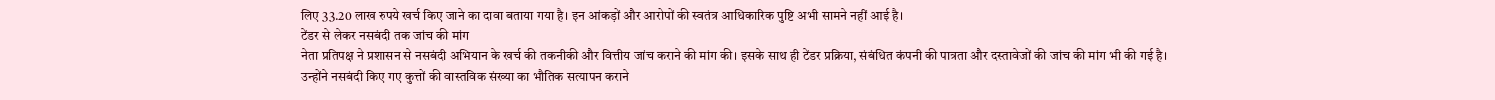लिए 33.20 लाख रुपये खर्च किए जाने का दावा बताया गया है। इन आंकड़ों और आरोपों की स्वतंत्र आधिकारिक पुष्टि अभी सामने नहीं आई है।
टेंडर से लेकर नसबंदी तक जांच की मांग
नेता प्रतिपक्ष ने प्रशासन से नसबंदी अभियान के खर्च की तकनीकी और वित्तीय जांच कराने की मांग की। इसके साथ ही टेंडर प्रक्रिया, संबंधित कंपनी की पात्रता और दस्तावेजों की जांच की मांग भी की गई है।
उन्होंने नसबंदी किए गए कुत्तों की वास्तविक संख्या का भौतिक सत्यापन कराने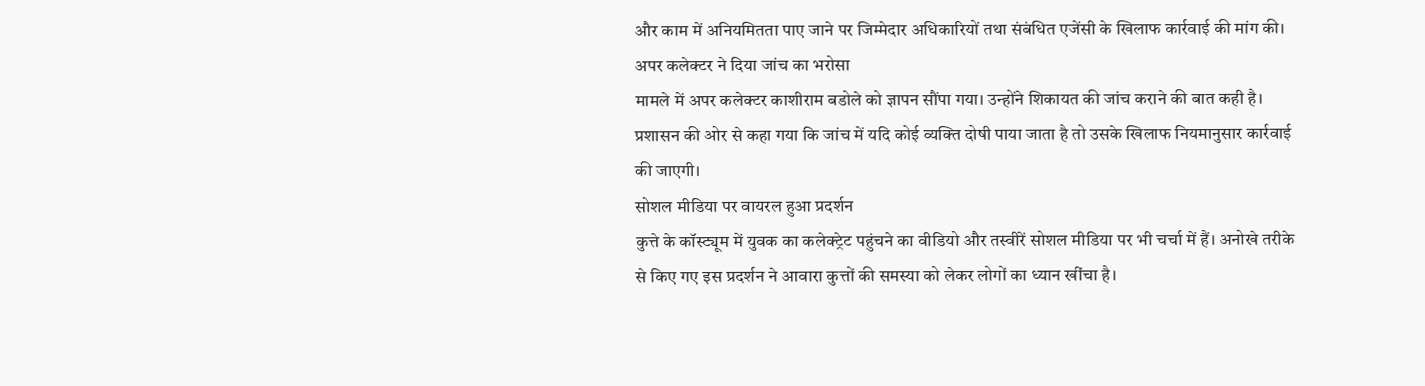और काम में अनियमितता पाए जाने पर जिम्मेदार अधिकारियों तथा संबंधित एजेंसी के खिलाफ कार्रवाई की मांग की।
अपर कलेक्टर ने दिया जांच का भरोसा
मामले में अपर कलेक्टर काशीराम बडोले को ज्ञापन सौंपा गया। उन्होंने शिकायत की जांच कराने की बात कही है। प्रशासन की ओर से कहा गया कि जांच में यदि कोई व्यक्ति दोषी पाया जाता है तो उसके खिलाफ नियमानुसार कार्रवाई की जाएगी।
सोशल मीडिया पर वायरल हुआ प्रदर्शन
कुत्ते के कॉस्ट्यूम में युवक का कलेक्ट्रेट पहुंचने का वीडियो और तस्वीरें सोशल मीडिया पर भी चर्चा में हैं। अनोखे तरीके से किए गए इस प्रदर्शन ने आवारा कुत्तों की समस्या को लेकर लोगों का ध्यान खींचा है।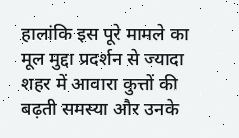हालांकि इस पूरे मामले का मूल मुद्दा प्रदर्शन से ज्यादा शहर में आवारा कुत्तों की बढ़ती समस्या और उनके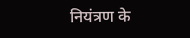नियंत्रण के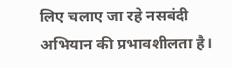लिए चलाए जा रहे नसबंदी अभियान की प्रभावशीलता है।